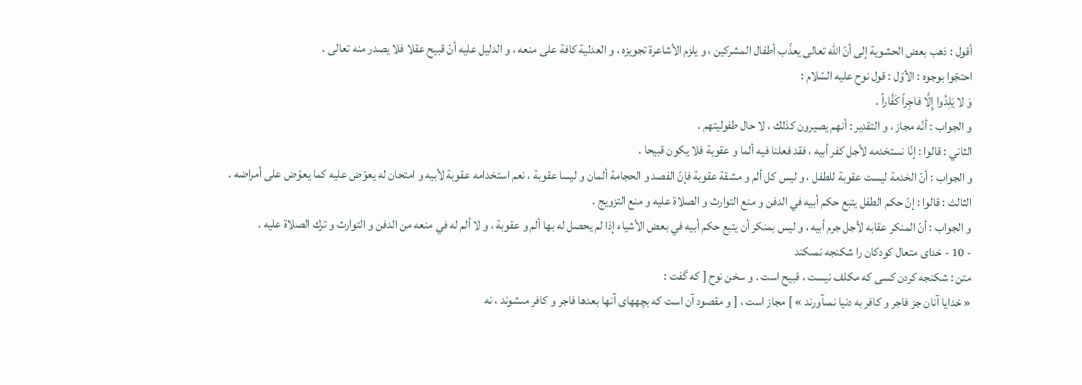أقول : ذهب بعض الحشوية إلى أنّ اللّه تعالى يعذّب أطفال المشركين ، و يلزم الأشاعرة تجويزه ، و العدلية كافة على منعه ، و الدليل عليه أنّ قبيح عقلا فلا يصدر منه تعالى .
احتجّوا بوجوه : الأوّل : قول نوح عليه السّلام :
وَ لا يَلِدُوا إِلَّا فاجِراً كَفَّاراً .
و الجواب : أنّه مجاز ، و التقدير : أنهم يصيرون كذلك ، لا حال طفوليتهم .
الثاني : قالوا : إنّا نستخدمه لأجل كفر أبيه ، فقد فعلنا فيه ألما و عقوبة فلا يكون قبيحا .
و الجواب : أنّ الخدمة ليست عقوبة للطفل ، و ليس كل ألم و مشقة عقوبة فإنّ الفصد و الحجامة ألمان و ليسا عقوبة ، نعم استخدامه عقوبة لأبيه و امتحان له يعوّض عليه كما يعوّض على أمراضه .
الثالث : قالوا : إنّ حكم الطفل يتبع حكم أبيه في الدفن و منع التوارث و الصلاة عليه و منع التزويج .
و الجواب : أنّ المنكر عقابه لأجل جرم أبيه ، و ليس بمنكر أن يتبع حكم أبيه في بعض الأشياء إذا لم يحصل له بها ألم و عقوبة ، و لا ألم له في منعه من الدفن و التوارث و ترك الصلاة عليه .
- 10 - خداى متعال كودكان را شكنجه نمىكند
متن : شكنجه كردن كسى كه مكلف نيست ، قبيح است . و سخن نوح [ كه گفت :
« خدايا آنان جز فاجر و كافر به دنيا نمىآورند » ] مجاز است ، [ و مقصود آن است كه بچههاى آنها بعدها فاجر و كافر مىشوند ، نه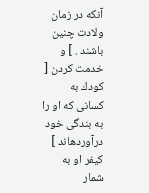آنكه در زمان ولادت چنين باشند . ] و خدمت كردن [ كودك به كسانى كه او را به بندگى خود درآوردهاند ] كيفر او به شمار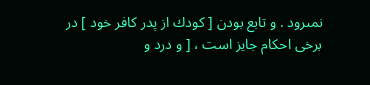نمىرود . و تابع بودن [ كودك از پدر كافر خود ] در برخى احكام جايز است ، [ و درد و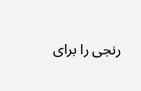رنجى را براى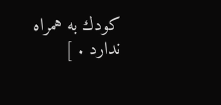كودك به همراه ندارد . ]